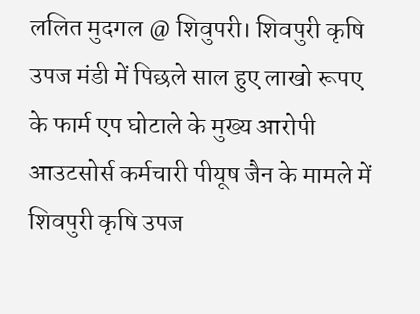ललित मुदगल @ शिवुपरी। शिवपुरी कृषि उपज मंडी में पिछले साल हुए लाखो रूपए के फार्म एप घोटाले के मुख्य आरोपी आउटसोर्स कर्मचारी पीयूष जैन के मामले में शिवपुरी कृषि उपज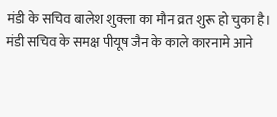मंडी के सचिव बालेश शुक्ला का मौन व्रत शुरू हो चुका है। मंडी सचिव के समक्ष पीयूष जैन के काले कारनामे आने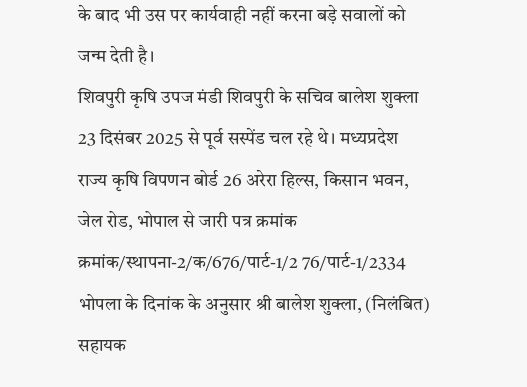के बाद भी उस पर कार्यवाही नहीं करना बड़े सवालों को जन्म देती है।
शिवपुरी कृषि उपज मंडी शिवपुरी के सचिव बालेश शुक्ला 23 दिसंबर 2025 से पूर्व सस्पेंड चल रहे थे। मध्यप्रदेश राज्य कृषि विपणन बोर्ड 26 अरेरा हिल्स, किसान भवन, जेल रोड, भोपाल से जारी पत्र क्रमांक क्रमांक/स्थापना-2/क/676/पार्ट-1/2 76/पार्ट-1/2334 भोपला के दिनांक के अनुसार श्री बालेश शुक्ला, (निलंबित) सहायक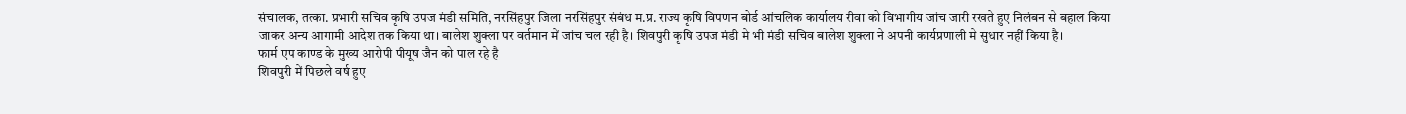संचालक, तत्का. प्रभारी सचिव कृषि उपज मंडी समिति, नरसिंहपुर जिला नरसिंहपुर संबंध म.प्र. राज्य कृषि विपणन बोर्ड आंचलिक कार्यालय रीवा को विभागीय जांच जारी रखते हुए निलंबन से बहाल किया जाकर अन्य आगामी आदेश तक किया था। बालेश शुक्ला पर वर्तमान में जांच चल रही है। शिवपुरी कृषि उपज मंडी मे भी मंडी सचिव बालेश शुक्ला ने अपनी कार्यप्रणाली मे सुधार नहीं किया है।
फार्म एप काण्ड के मुख्य आरोपी पीयूष जैन को पाल रहे है
शिवपुरी में पिछले वर्ष हुए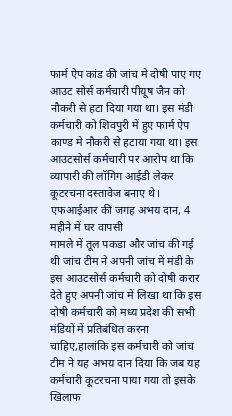फार्म ऐप कांड की जांच मे दोषी पाए गए आउट सोर्स कर्मचारी पीयूष जैन को नौकरी से हटा दिया गया था। इस मंडी कर्मचारी को शिवपुरी में हुए फार्म ऐप काण्ड मे नौकरी से हटाया गया था। इस आउटसोर्स कर्मचारी पर आरोप था कि व्यापारी की लॉगिग आईडी लेकर कूटरचना दस्तावेज बनाए थे।
एफआईआर की जगह अभय दान, 4 महीने में घर वापसी
मामले में तूल पकडा और जांच की गई थी जांच टीम ने अपनी जांच में मंडी के इस आउटसोर्स कर्मचारी को दोषी करार देते हुए अपनी जांच में लिखा था कि इस दोषी कर्मचारी को मध्य प्रदेश की सभी मंडियों में प्रतिबंधित करना चाहिए,हालांकि इस कर्मचारी को जांच टीम ने यह अभय दान दिया कि जब यह कर्मचारी कूटरचना पाया गया तो इसके खिलाफ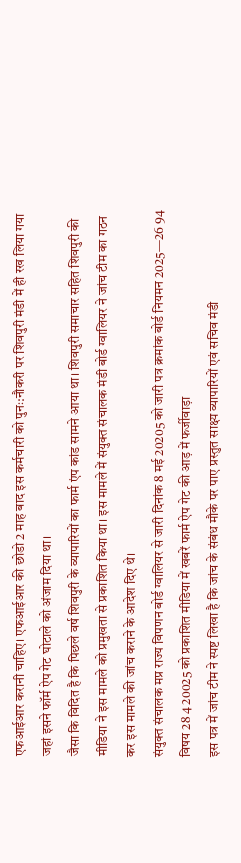एफआईआर करानी चाहिए। एफआईआर की छोडो 2 माह बाद इस कर्मचारी को पुनः:नौकरी पर शिवपुरी मंडी में ही रख लिया गया जहां इसने फॉर्म ऐप गेट घोटाले को अंजाम दिया था।
जैसा कि विदित है कि पिछले वर्ष शिवपुरी के व्यापारियों का फार्म एंप कांड सामने आया था। शिवपुरी समाचार सहित शिवपुरी की मीडिया ने इस मामले को प्रमुखता से प्रकाशित किया था। इस मामले में संयुक्त संचालक मंडी बोर्ड ग्वालियर ने जांच टीम का गठन कर इस मामले की जांच कराने के आदेश दिए थे।
संयुक्त संचालक मप्र राज्य विपणन बोर्ड ग्वालियर से जारी दिनांक 8 मई 20205 को जारी पत्र क्रमांक बोर्ड नियमन 2025—26 94
विषय 28 4 20025 को प्रकाशित मीडिया में खबरें फार्म ऐप गेट की आड़ में फर्जीवाड़ा
इस पत्र में जांच टीम ने स्पष्ट लिखा है कि जांच के संबंध मौके पर पाए प्रस्तुत साक्ष्य व्यापारियों एवं सचिव मंडी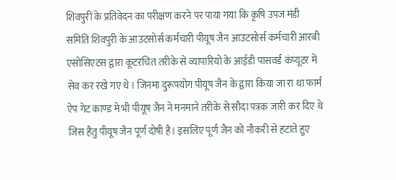शिवपुरी के प्रतिवेदन का परीक्षण करने पर पाया गया कि कृषि उपज मंडी समिति शिवपुरी के आउटसोर्स कर्मचारी पीयूष जैन आउटसोर्स कर्मचारी आरबी एसोसिएटस द्वारा कूटरचित तरीके से व्यापारियो के आईडी पासवर्ड कंप्यूटर में सेव कर रखे गए थे। जिनमा दुरूपयोग पीयूष जैन के द्वारा किया जा रा था फार्म ऐप गेट काण्ड मे भी पीयूष जैन ने मनमाने तरीके से सौदा पत्रक जारी कर दिए थे जिस हैतु पीयूष जैन पूर्ण दोषी है। इसलिए पूर्ण जैन को नौकरी से हटाते हुए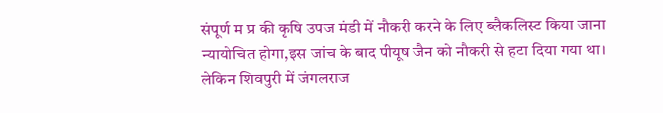संपूर्ण म प्र की कृषि उपज मंडी में नौकरी करने के लिए ब्लैकलिस्ट किया जाना न्यायोचित होगा,इस जांच के बाद पीयूष जैन को नौकरी से हटा दिया गया था।
लेकिन शिवपुरी में जंगलराज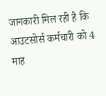जानकारी मिल रही है कि आउटसोर्स कर्मचारी को 4 माह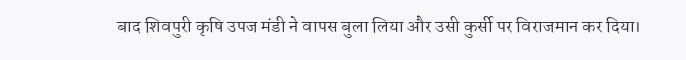बाद शिवपुरी कृषि उपज मंडी ने वापस बुला लिया और उसी कुर्सी पर विराजमान कर दिया।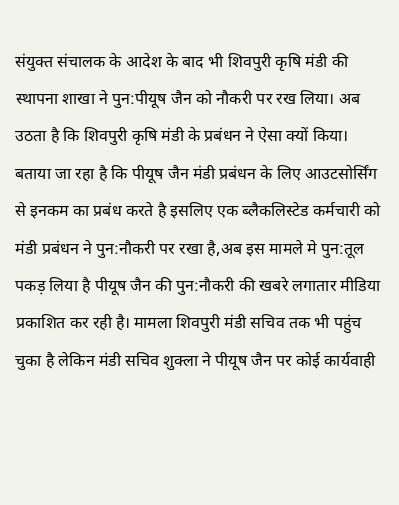संयुक्त संचालक के आदेश के बाद भी शिवपुरी कृषि मंडी की स्थापना शाखा ने पुन:पीयूष जैन को नौकरी पर रख लिया। अब उठता है कि शिवपुरी कृषि मंडी के प्रबंधन ने ऐसा क्यों किया। बताया जा रहा है कि पीयूष जैन मंडी प्रबंधन के लिए आउटसोर्सिंग से इनकम का प्रबंध करते है इसलिए एक ब्लैकलिस्टेड कर्मचारी को मंडी प्रबंधन ने पुन:नौकरी पर रखा है,अब इस मामले मे पुन:तूल पकड़ लिया है पीयूष जैन की पुन:नौकरी की खबरे लगातार मीडिया प्रकाशित कर रही है। मामला शिवपुरी मंडी सचिव तक भी पहुंच चुका है लेकिन मंडी सचिव शुक्ला ने पीयूष जैन पर कोई कार्यवाही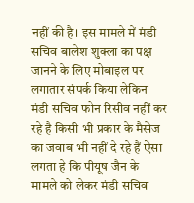नहीं की है। इस मामले में मंडी सचिव बालेश शुक्ला का पक्ष जानने के लिए मोबाइल पर लगातार संपर्क किया लेकिन मंडी सचिव फोन रिसीव नहीं कर रहे है किसी भी प्रकार के मैसेज का जवाब भी नहीं दे रहे हैं ऐसा लगता हे कि पीयूष जैन के मामले को लेकर मंडी सचिव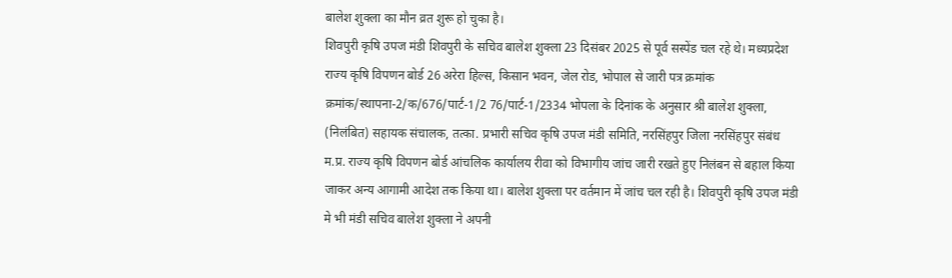बालेश शुक्ला का मौन व्रत शुरू हो चुका है।
शिवपुरी कृषि उपज मंडी शिवपुरी के सचिव बालेश शुक्ला 23 दिसंबर 2025 से पूर्व सस्पेंड चल रहे थे। मध्यप्रदेश राज्य कृषि विपणन बोर्ड 26 अरेरा हिल्स, किसान भवन, जेल रोड, भोपाल से जारी पत्र क्रमांक क्रमांक/स्थापना-2/क/676/पार्ट-1/2 76/पार्ट-1/2334 भोपला के दिनांक के अनुसार श्री बालेश शुक्ला, (निलंबित) सहायक संचालक, तत्का. प्रभारी सचिव कृषि उपज मंडी समिति, नरसिंहपुर जिला नरसिंहपुर संबंध म.प्र. राज्य कृषि विपणन बोर्ड आंचलिक कार्यालय रीवा को विभागीय जांच जारी रखते हुए निलंबन से बहाल किया जाकर अन्य आगामी आदेश तक किया था। बालेश शुक्ला पर वर्तमान में जांच चल रही है। शिवपुरी कृषि उपज मंडी मे भी मंडी सचिव बालेश शुक्ला ने अपनी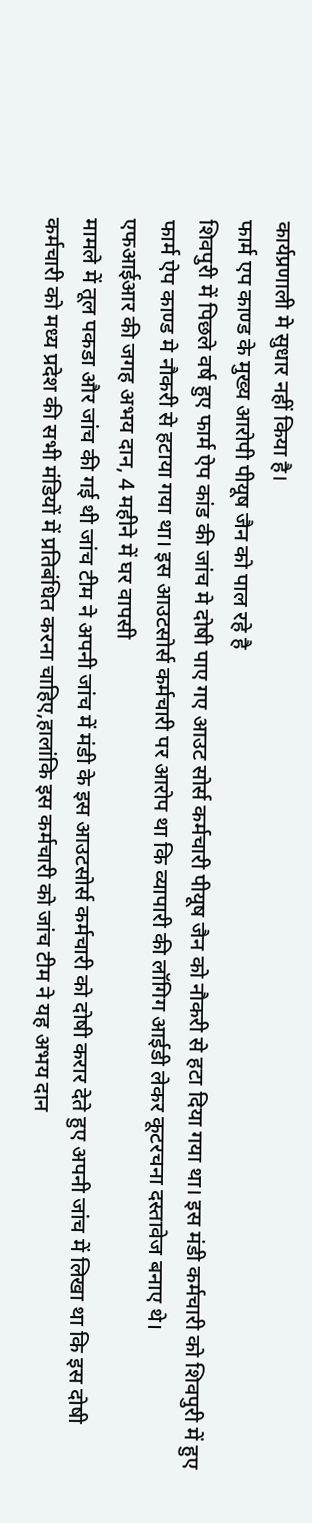कार्यप्रणाली मे सुधार नहीं किया है।
फार्म एप काण्ड के मुख्य आरोपी पीयूष जैन को पाल रहे है
शिवपुरी में पिछले वर्ष हुए फार्म ऐप कांड की जांच मे दोषी पाए गए आउट सोर्स कर्मचारी पीयूष जैन को नौकरी से हटा दिया गया था। इस मंडी कर्मचारी को शिवपुरी में हुए फार्म ऐप काण्ड मे नौकरी से हटाया गया था। इस आउटसोर्स कर्मचारी पर आरोप था कि व्यापारी की लॉगिग आईडी लेकर कूटरचना दस्तावेज बनाए थे।
एफआईआर की जगह अभय दान, 4 महीने में घर वापसी
मामले में तूल पकडा और जांच की गई थी जांच टीम ने अपनी जांच में मंडी के इस आउटसोर्स कर्मचारी को दोषी करार देते हुए अपनी जांच में लिखा था कि इस दोषी कर्मचारी को मध्य प्रदेश की सभी मंडियों में प्रतिबंधित करना चाहिए,हालांकि इस कर्मचारी को जांच टीम ने यह अभय दान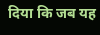दिया कि जब यह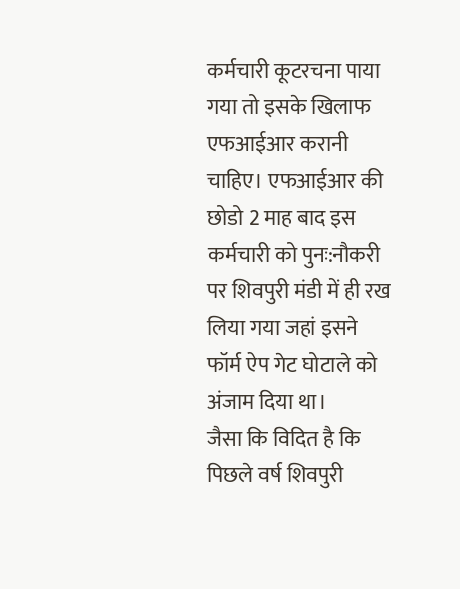कर्मचारी कूटरचना पाया गया तो इसके खिलाफ एफआईआर करानी चाहिए। एफआईआर की छोडो 2 माह बाद इस कर्मचारी को पुनः:नौकरी पर शिवपुरी मंडी में ही रख लिया गया जहां इसने फॉर्म ऐप गेट घोटाले को अंजाम दिया था।
जैसा कि विदित है कि पिछले वर्ष शिवपुरी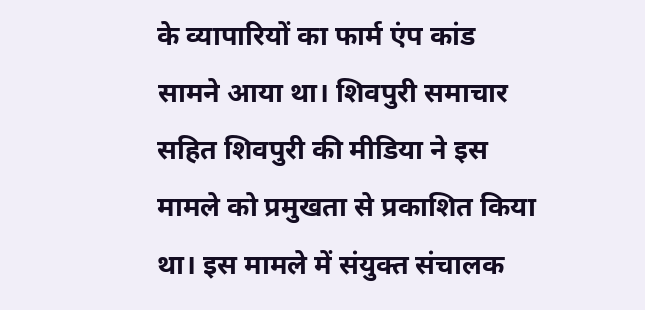के व्यापारियों का फार्म एंप कांड सामने आया था। शिवपुरी समाचार सहित शिवपुरी की मीडिया ने इस मामले को प्रमुखता से प्रकाशित किया था। इस मामले में संयुक्त संचालक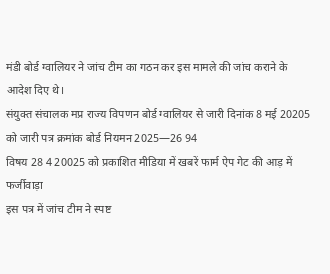मंडी बोर्ड ग्वालियर ने जांच टीम का गठन कर इस मामले की जांच कराने के आदेश दिए थे।
संयुक्त संचालक मप्र राज्य विपणन बोर्ड ग्वालियर से जारी दिनांक 8 मई 20205 को जारी पत्र क्रमांक बोर्ड नियमन 2025—26 94
विषय 28 4 20025 को प्रकाशित मीडिया में खबरें फार्म ऐप गेट की आड़ में फर्जीवाड़ा
इस पत्र में जांच टीम ने स्पष्ट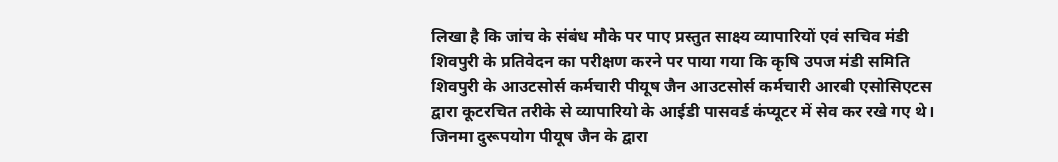लिखा है कि जांच के संबंध मौके पर पाए प्रस्तुत साक्ष्य व्यापारियों एवं सचिव मंडी शिवपुरी के प्रतिवेदन का परीक्षण करने पर पाया गया कि कृषि उपज मंडी समिति शिवपुरी के आउटसोर्स कर्मचारी पीयूष जैन आउटसोर्स कर्मचारी आरबी एसोसिएटस द्वारा कूटरचित तरीके से व्यापारियो के आईडी पासवर्ड कंप्यूटर में सेव कर रखे गए थे। जिनमा दुरूपयोग पीयूष जैन के द्वारा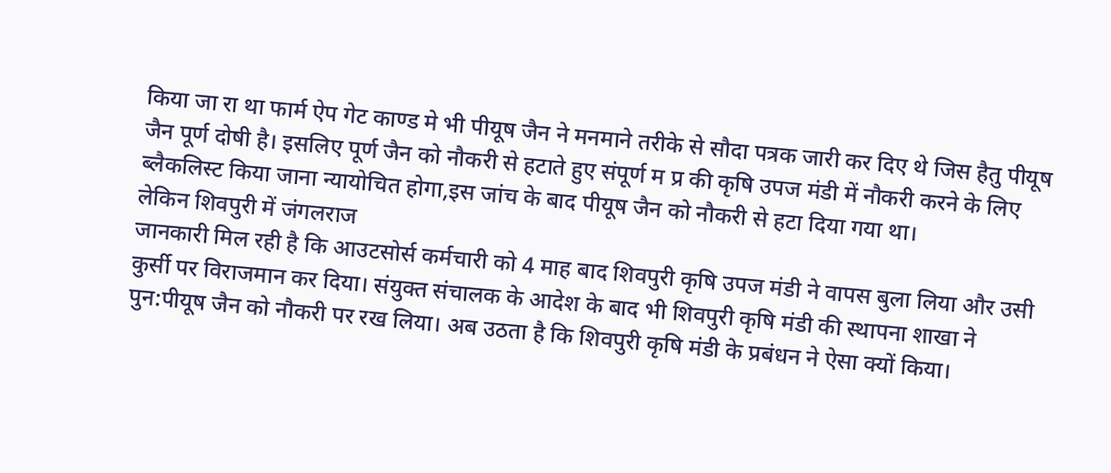किया जा रा था फार्म ऐप गेट काण्ड मे भी पीयूष जैन ने मनमाने तरीके से सौदा पत्रक जारी कर दिए थे जिस हैतु पीयूष जैन पूर्ण दोषी है। इसलिए पूर्ण जैन को नौकरी से हटाते हुए संपूर्ण म प्र की कृषि उपज मंडी में नौकरी करने के लिए ब्लैकलिस्ट किया जाना न्यायोचित होगा,इस जांच के बाद पीयूष जैन को नौकरी से हटा दिया गया था।
लेकिन शिवपुरी में जंगलराज
जानकारी मिल रही है कि आउटसोर्स कर्मचारी को 4 माह बाद शिवपुरी कृषि उपज मंडी ने वापस बुला लिया और उसी कुर्सी पर विराजमान कर दिया। संयुक्त संचालक के आदेश के बाद भी शिवपुरी कृषि मंडी की स्थापना शाखा ने पुन:पीयूष जैन को नौकरी पर रख लिया। अब उठता है कि शिवपुरी कृषि मंडी के प्रबंधन ने ऐसा क्यों किया।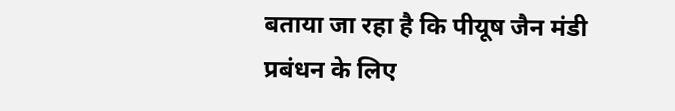बताया जा रहा है कि पीयूष जैन मंडी प्रबंधन के लिए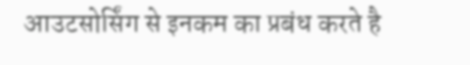आउटसोर्सिंग से इनकम का प्रबंध करते है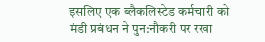इसलिए एक ब्लैकलिस्टेड कर्मचारी को मंडी प्रबंधन ने पुन:नौकरी पर रखा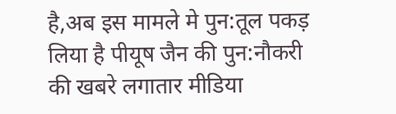है,अब इस मामले मे पुन:तूल पकड़ लिया है पीयूष जैन की पुन:नौकरी की खबरे लगातार मीडिया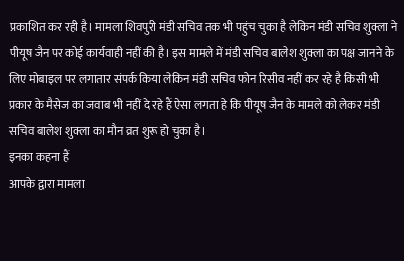प्रकाशित कर रही है। मामला शिवपुरी मंडी सचिव तक भी पहुंच चुका है लेकिन मंडी सचिव शुक्ला ने पीयूष जैन पर कोई कार्यवाही नहीं की है। इस मामले में मंडी सचिव बालेश शुक्ला का पक्ष जानने के लिए मोबाइल पर लगातार संपर्क किया लेकिन मंडी सचिव फोन रिसीव नहीं कर रहे है किसी भी प्रकार के मैसेज का जवाब भी नहीं दे रहे हैं ऐसा लगता हे कि पीयूष जैन के मामले को लेकर मंडी सचिव बालेश शुक्ला का मौन व्रत शुरू हो चुका है।
इनका कहना हैं
आपके द्वारा मामला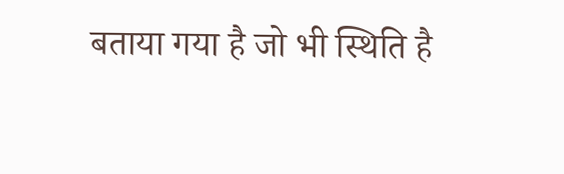बताया गया है जो भी स्थिति है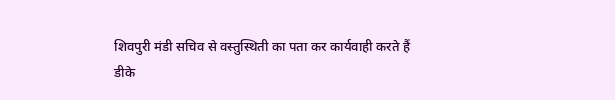शिवपुरी मंडी सचिव से वस्तुस्थिती का पता कर कार्यवाही करते हैं
डीके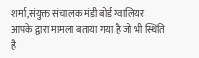शर्मा,संयुक्त संचालक मंडी बोर्ड ग्वालियर
आपके द्वारा मामला बताया गया है जो भी स्थिति है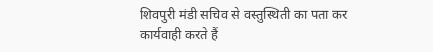शिवपुरी मंडी सचिव से वस्तुस्थिती का पता कर कार्यवाही करते हैं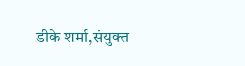डीके शर्मा,संयुक्त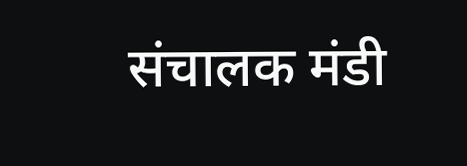संचालक मंडी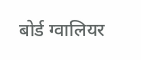बोर्ड ग्वालियर